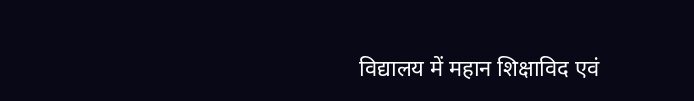विद्यालय में महान शिक्षाविद एवं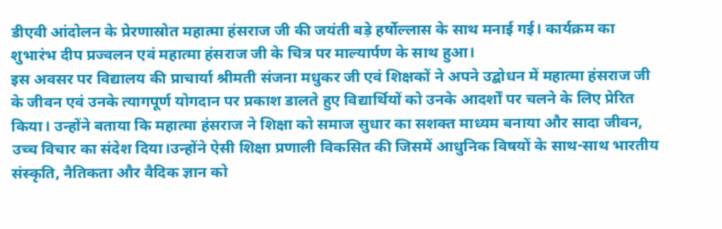डीएवी आंदोलन के प्रेरणास्रोत महात्मा हंसराज जी की जयंती बड़े हर्षोल्लास के साथ मनाई गई। कार्यक्रम का शुभारंभ दीप प्रज्वलन एवं महात्मा हंसराज जी के चित्र पर माल्यार्पण के साथ हुआ।
इस अवसर पर विद्यालय की प्राचार्या श्रीमती संजना मधुकर जी एवं शिक्षकों ने अपने उद्बोधन में महात्मा हंसराज जी के जीवन एवं उनके त्यागपूर्ण योगदान पर प्रकाश डालते हुए विद्यार्थियों को उनके आदर्शों पर चलने के लिए प्रेरित किया। उन्होंने बताया कि महात्मा हंसराज ने शिक्षा को समाज सुधार का सशक्त माध्यम बनाया और सादा जीवन, उच्च विचार का संदेश दिया।उन्होंने ऐसी शिक्षा प्रणाली विकसित की जिसमें आधुनिक विषयों के साथ-साथ भारतीय संस्कृति, नैतिकता और वैदिक ज्ञान को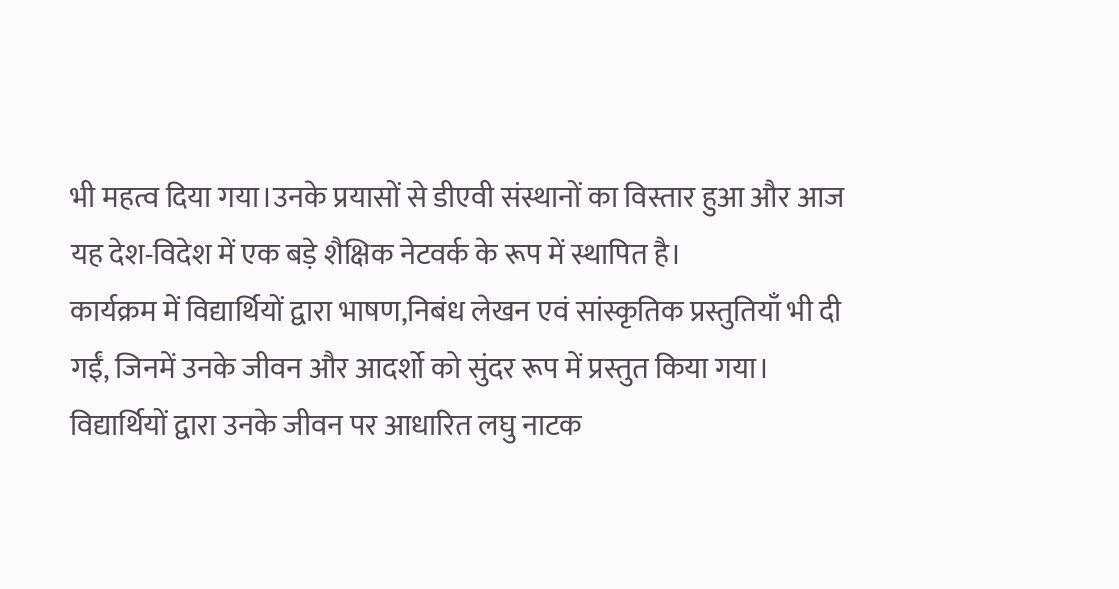भी महत्व दिया गया।उनके प्रयासों से डीएवी संस्थानों का विस्तार हुआ और आज यह देश-विदेश में एक बड़े शैक्षिक नेटवर्क के रूप में स्थापित है।
कार्यक्रम में विद्यार्थियों द्वारा भाषण,निबंध लेखन एवं सांस्कृतिक प्रस्तुतियाँ भी दी गईं, जिनमें उनके जीवन और आदर्शो को सुंदर रूप में प्रस्तुत किया गया।
विद्यार्थियों द्वारा उनके जीवन पर आधारित लघु नाटक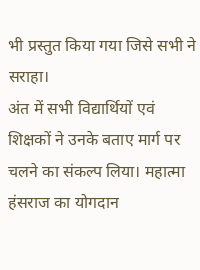भी प्रस्तुत किया गया जिसे सभी ने सराहा।
अंत में सभी विद्यार्थियों एवं शिक्षकों ने उनके बताए मार्ग पर चलने का संकल्प लिया। महात्मा हंसराज का योगदान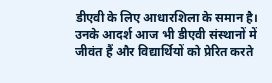डीएवी के लिए आधारशिला के समान है। उनके आदर्श आज भी डीएवी संस्थानों में जीवंत हैं और विद्यार्थियों को प्रेरित करते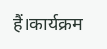हैं।कार्यक्रम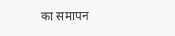का समापन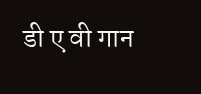डी ए वी गान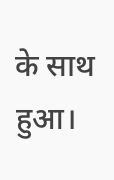के साथ हुआ।